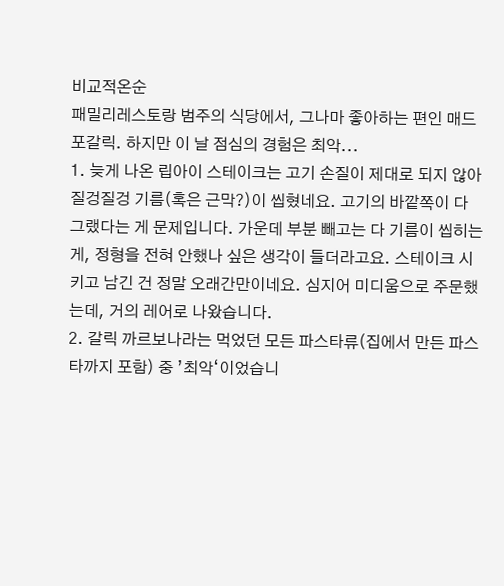비교적온순
패밀리레스토랑 범주의 식당에서, 그나마 좋아하는 편인 매드포갈릭. 하지만 이 날 점심의 경험은 최악...
1. 늦게 나온 립아이 스테이크는 고기 손질이 제대로 되지 않아 질겅질겅 기름(혹은 근막?)이 씹혔네요. 고기의 바깥쪽이 다 그랬다는 게 문제입니다. 가운데 부분 빼고는 다 기름이 씹히는 게, 정형을 전혀 안했나 싶은 생각이 들더라고요. 스테이크 시키고 남긴 건 정말 오래간만이네요. 심지어 미디움으로 주문했는데, 거의 레어로 나왔습니다.
2. 갈릭 까르보나라는 먹었던 모든 파스타류(집에서 만든 파스타까지 포함) 중 ’최악‘이었습니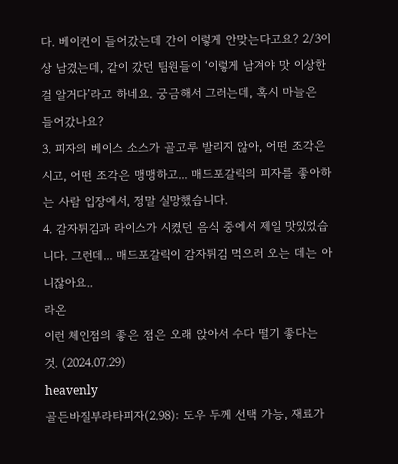다. 베이컨이 들어갔는데 간이 이렇게 안맞는다고요? 2/3이상 남겼는데, 같이 갔던 팀원들이 ‘이렇게 남겨야 맛 이상한 걸 알거다’라고 하네요. 궁금해서 그러는데, 혹시 마늘은 들어갔나요?
3. 피자의 베이스 소스가 골고루 발리지 않아, 어떤 조각은 시고, 어떤 조각은 맹맹하고... 매드포갈릭의 피자를 좋아하는 사람 입장에서, 정말 실망했습니다.
4. 감자튀김과 라이스가 시켰던 음식 중에서 제일 맛있었습니다. 그런데... 매드포갈릭이 감자튀김 먹으러 오는 데는 아니잖아요..
라온
이런 체인점의 좋은 점은 오래 앉아서 수다 떨기 좋다는 것. (2024.07.29)
heavenly
골든바질부라타피자(2.98): 도우 두께 선택 가능, 재료가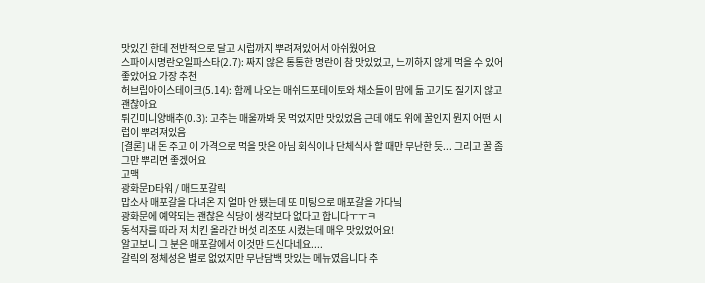맛있긴 한데 전반적으로 달고 시럽까지 뿌려져있어서 아쉬웠어요
스파이시명란오일파스타(2.7): 짜지 않은 통통한 명란이 참 맛있었고, 느끼하지 않게 먹을 수 있어 좋았어요 가장 추천
허브립아이스테이크(5.14): 함께 나오는 매쉬드포테이토와 채소들이 맘에 듦 고기도 질기지 않고 괜찮아요
튀긴미니양배추(0.3): 고추는 매울까봐 못 먹었지만 맛있었음 근데 얘도 위에 꿀인지 뭔지 어떤 시럽이 뿌려져있음
[결론] 내 돈 주고 이 가격으로 먹을 맛은 아님 회식이나 단체식사 할 때만 무난한 듯... 그리고 꿀 좀 그만 뿌리면 좋겠어요
고맥
광화문D타워 / 매드포갈릭
맙소사 매포갈을 다녀온 지 얼마 안 됐는데 또 미팅으로 매포갈을 가다닠
광화문에 예약되는 괜찮은 식당이 생각보다 없다고 합니다ㅜㅜㅋ
동석자를 따라 저 치킨 올라간 버섯 리조또 시켰는데 매우 맛있었어요!
알고보니 그 분은 매포갈에서 이것만 드신다네요....
갈릭의 정체성은 별로 없었지만 무난담백 맛있는 메뉴였읍니다 추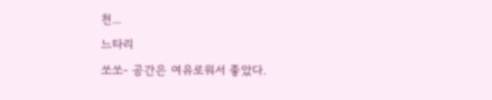천...
느타리
쏘쏘- 공간은 여유로워서 좋았다.